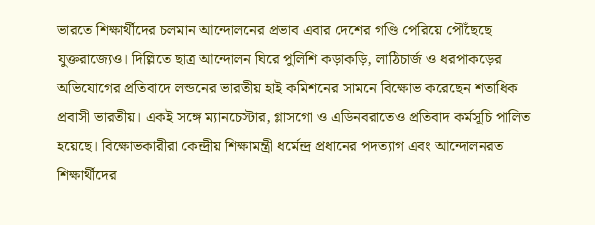ভারতে শিক্ষার্থীদের চলমান আন্দোলনের প্রভাব এবার দেশের গণ্ডি পেরিয়ে পৌঁছেছে যুক্তরাজ্যেও। দিল্লিতে ছাত্র আন্দোলন ঘিরে পুলিশি কড়াকড়ি, লাঠিচার্জ ও ধরপাকড়ের অভিযোগের প্রতিবাদে লন্ডনের ভারতীয় হাই কমিশনের সামনে বিক্ষোভ করেছেন শতাধিক প্রবাসী ভারতীয়। একই সঙ্গে ম্যানচেস্টার, গ্লাসগো ও এডিনবরাতেও প্রতিবাদ কর্মসূচি পালিত হয়েছে। বিক্ষোভকারীরা কেন্দ্রীয় শিক্ষামন্ত্রী ধর্মেন্দ্র প্রধানের পদত্যাগ এবং আন্দোলনরত শিক্ষার্থীদের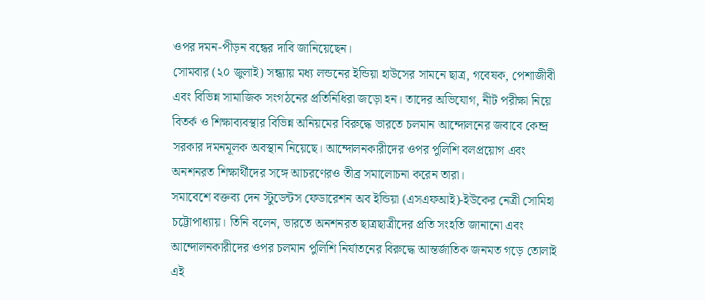ওপর দমন-পীড়ন বন্ধের দাবি জানিয়েছেন।
সোমবার (২০ জুলাই) সন্ধ্যায় মধ্য লন্ডনের ইন্ডিয়া হাউসের সামনে ছাত্র, গবেষক, পেশাজীবী এবং বিভিন্ন সামাজিক সংগঠনের প্রতিনিধিরা জড়ো হন। তাদের অভিযোগ, নীট পরীক্ষা নিয়ে বিতর্ক ও শিক্ষাব্যবস্থার বিভিন্ন অনিয়মের বিরুদ্ধে ভারতে চলমান আন্দোলনের জবাবে কেন্দ্র সরকার দমনমূলক অবস্থান নিয়েছে। আন্দোলনকারীদের ওপর পুলিশি বলপ্রয়োগ এবং অনশনরত শিক্ষার্থীদের সঙ্গে আচরণেরও তীব্র সমালোচনা করেন তারা।
সমাবেশে বক্তব্য দেন স্টুডেন্টস ফেডারেশন অব ইন্ডিয়া (এসএফআই)-ইউকের নেত্রী সোমিহা চট্টোপাধ্যায়। তিনি বলেন, ভারতে অনশনরত ছাত্রছাত্রীদের প্রতি সংহতি জানানো এবং আন্দোলনকারীদের ওপর চলমান পুলিশি নির্যাতনের বিরুদ্ধে আন্তর্জাতিক জনমত গড়ে তোলাই এই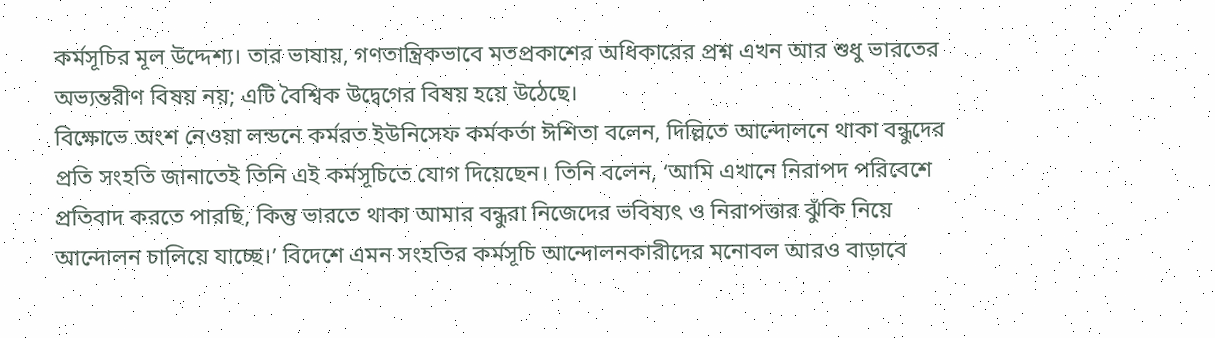কর্মসূচির মূল উদ্দেশ্য। তার ভাষায়, গণতান্ত্রিকভাবে মতপ্রকাশের অধিকারের প্রশ্ন এখন আর শুধু ভারতের অভ্যন্তরীণ বিষয় নয়; এটি বৈশ্বিক উদ্বেগের বিষয় হয়ে উঠেছে।
বিক্ষোভে অংশ নেওয়া লন্ডনে কর্মরত ইউনিসেফ কর্মকর্তা ঈশিতা বলেন, দিল্লিতে আন্দোলনে থাকা বন্ধুদের প্রতি সংহতি জানাতেই তিনি এই কর্মসূচিতে যোগ দিয়েছেন। তিনি বলেন, ‘আমি এখানে নিরাপদ পরিবেশে প্রতিবাদ করতে পারছি, কিন্তু ভারতে থাকা আমার বন্ধুরা নিজেদের ভবিষ্যৎ ও নিরাপত্তার ঝুঁকি নিয়ে আন্দোলন চালিয়ে যাচ্ছে।’ বিদেশে এমন সংহতির কর্মসূচি আন্দোলনকারীদের মনোবল আরও বাড়াবে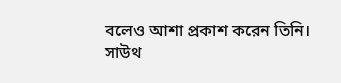বলেও আশা প্রকাশ করেন তিনি।
সাউথ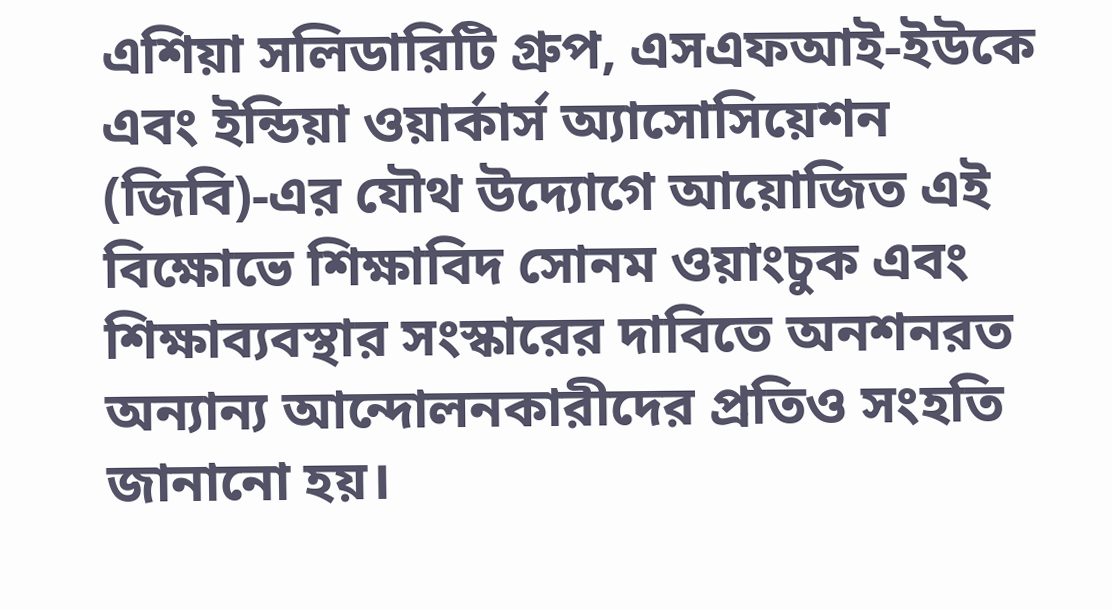এশিয়া সলিডারিটি গ্রুপ, এসএফআই-ইউকে এবং ইন্ডিয়া ওয়ার্কার্স অ্যাসোসিয়েশন (জিবি)-এর যৌথ উদ্যোগে আয়োজিত এই বিক্ষোভে শিক্ষাবিদ সোনম ওয়াংচুক এবং শিক্ষাব্যবস্থার সংস্কারের দাবিতে অনশনরত অন্যান্য আন্দোলনকারীদের প্রতিও সংহতি জানানো হয়।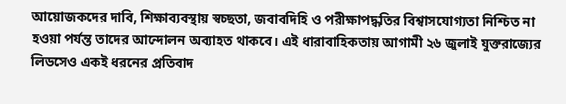আয়োজকদের দাবি, শিক্ষাব্যবস্থায় স্বচ্ছতা, জবাবদিহি ও পরীক্ষাপদ্ধতির বিশ্বাসযোগ্যতা নিশ্চিত না হওয়া পর্যন্ত তাদের আন্দোলন অব্যাহত থাকবে। এই ধারাবাহিকতায় আগামী ২৬ জুলাই যুক্তরাজ্যের লিডসেও একই ধরনের প্রতিবাদ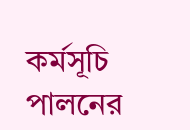কর্মসূচি পালনের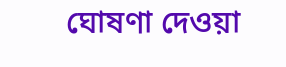ঘোষণা দেওয়া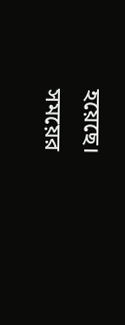হয়েছে।
সময়ের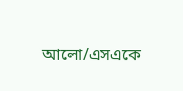আলো/এসএকে